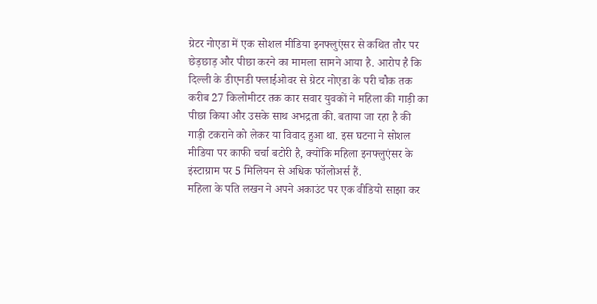ग्रेटर नोएडा में एक सोशल मीडिया इनफ्लुएंसर से कथित तौर पर छेड़छाड़ और पीछा करने का मामला सामने आया है. आरोप है कि दिल्ली के डीएनडी फ्लाईओवर से ग्रेटर नोएडा के परी चौक तक करीब 27 किलोमीटर तक कार सवार युवकों ने महिला की गाड़ी का पीछा किया और उसके साथ अभद्रता की. बताया जा रहा है की गाड़ी टकराने को लेकर या विवाद हुआ था. इस घटना ने सोशल मीडिया पर काफी चर्चा बटोरी है, क्योंकि महिला इनफ्लुएंसर के इंस्टाग्राम पर 5 मिलियन से अधिक फॉलोअर्स हैं.
महिला के पति लखन ने अपने अकाउंट पर एक वीडियो साझा कर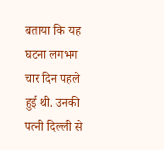बताया कि यह घटना लगभग चार दिन पहले हुई थी. उनकी पत्नी दिल्ली से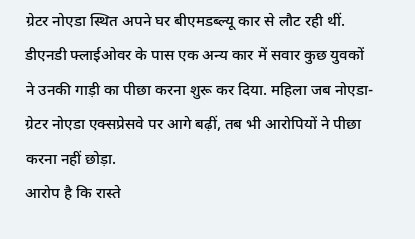ग्रेटर नोएडा स्थित अपने घर बीएमडब्ल्यू कार से लौट रही थीं. डीएनडी फ्लाईओवर के पास एक अन्य कार में सवार कुछ युवकों ने उनकी गाड़ी का पीछा करना शुरू कर दिया. महिला जब नोएडा-ग्रेटर नोएडा एक्सप्रेसवे पर आगे बढ़ीं, तब भी आरोपियों ने पीछा करना नहीं छोड़ा.
आरोप है कि रास्ते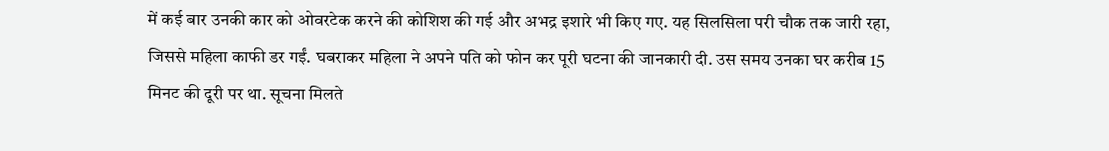में कई बार उनकी कार को ओवरटेक करने की कोशिश की गई और अभद्र इशारे भी किए गए. यह सिलसिला परी चौक तक जारी रहा, जिससे महिला काफी डर गईं. घबराकर महिला ने अपने पति को फोन कर पूरी घटना की जानकारी दी. उस समय उनका घर करीब 15 मिनट की दूरी पर था. सूचना मिलते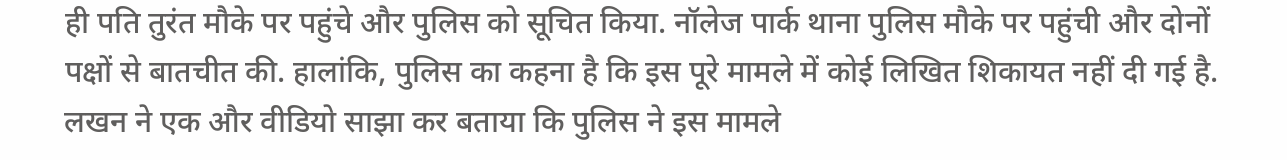ही पति तुरंत मौके पर पहुंचे और पुलिस को सूचित किया. नॉलेज पार्क थाना पुलिस मौके पर पहुंची और दोनों पक्षों से बातचीत की. हालांकि, पुलिस का कहना है कि इस पूरे मामले में कोई लिखित शिकायत नहीं दी गई है.
लखन ने एक और वीडियो साझा कर बताया कि पुलिस ने इस मामले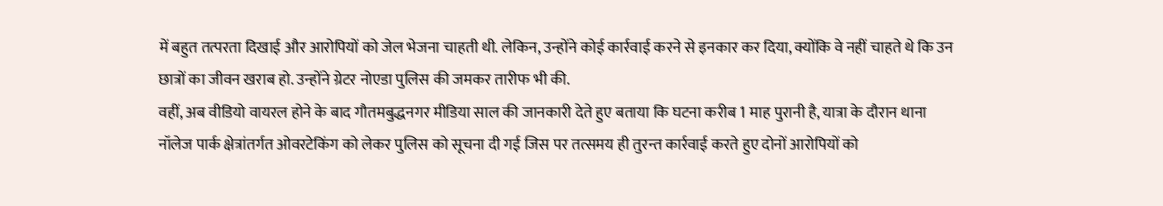में बहुत तत्परता दिखाई और आरोपियों को जेल भेजना चाहती थी. लेकिन, उन्होंने कोई कार्रवाई करने से इनकार कर दिया, क्योंकि वे नहीं चाहते थे कि उन छात्रों का जीवन खराब हो. उन्होंने ग्रेटर नोएडा पुलिस की जमकर तारीफ भी की.
वहीं, अब वीडियो वायरल होने के बाद गौतमबुद्धनगर मीडिया साल की जानकारी देते हुए बताया कि घटना करीब 1 माह पुरानी है, यात्रा के दौरान थाना नॉलेज पार्क क्षेत्रांतर्गत ओवरटेकिंग को लेकर पुलिस को सूचना दी गई जिस पर तत्समय ही तुरन्त कार्रवाई करते हुए दोनों आरोपियों को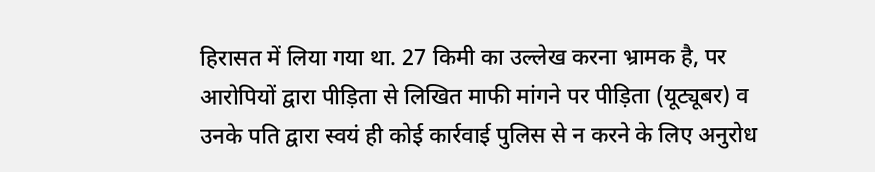हिरासत में लिया गया था. 27 किमी का उल्लेख करना भ्रामक है, पर आरोपियों द्वारा पीड़िता से लिखित माफी मांगने पर पीड़िता (यूट्यूबर) व उनके पति द्वारा स्वयं ही कोई कार्रवाई पुलिस से न करने के लिए अनुरोध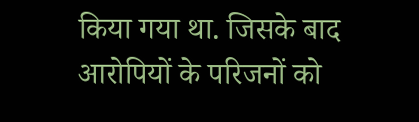किया गया था. जिसके बाद आरोपियों के परिजनों को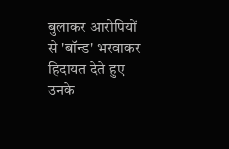बुलाकर आरोपियों से 'बॉन्ड' भरवाकर हिदायत देते हुए उनके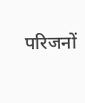परिजनों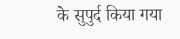के सुपुर्द किया गया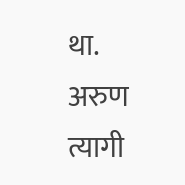था.
अरुण त्यागी